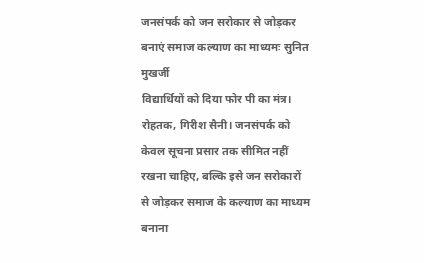जनसंपर्क को जन सरोकार से जोड़कर बनाएं समाज कल्याण का माध्यमः सुनित मुखर्जी
विद्यार्थियों को दिया फोर पी का मंत्र।
रोहतक, गिरीश सैनी। जनसंपर्क को केवल सूचना प्रसार तक सीमित नहीं रखना चाहिए, बल्कि इसे जन सरोकारों से जोड़कर समाज के कल्याण का माध्यम बनाना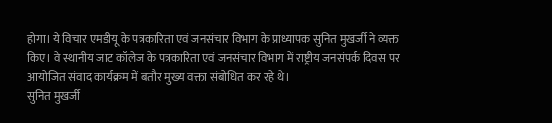होगा। ये विचार एमडीयू के पत्रकारिता एवं जनसंचार विभाग के प्राध्यापक सुनित मुखर्जी ने व्यक्त किए। वे स्थानीय जाट कॉलेज के पत्रकारिता एवं जनसंचार विभाग में राष्ट्रीय जनसंपर्क दिवस पर आयोजित संवाद कार्यक्रम में बतौर मुख्य वक्ता संबोधित कर रहे थे।
सुनित मुखर्जी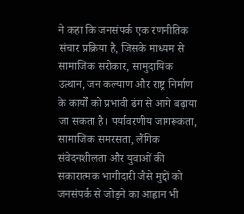ने कहा कि जनसंपर्क एक रणनीतिक संचार प्रक्रिया है, जिसके माध्यम से सामाजिक सरोकार, सामुदायिक उत्थान, जन कल्याण और राष्ट्र निर्माण के कार्यों को प्रभावी ढंग से आगे बढ़ाया जा सकता है। पर्यावरणीय जागरूकता, सामाजिक समरसता, लैंगिक संवेदनशीलता और युवाओं की सकारात्मक भागीदारी जैसे मुद्दों को जनसंपर्क से जोड़ने का आह्वान भी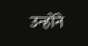उन्होंने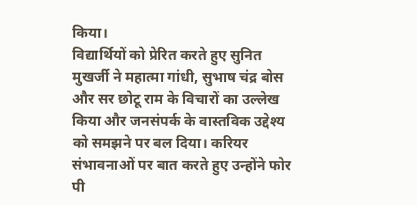किया।
विद्यार्थियों को प्रेरित करते हुए सुनित मुखर्जी ने महात्मा गांधी, सुभाष चंद्र बोस और सर छोटू राम के विचारों का उल्लेख किया और जनसंपर्क के वास्तविक उद्देश्य को समझने पर बल दिया। करियर संभावनाओं पर बात करते हुए उन्होंने फोर पी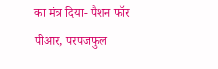का मंत्र दिया- पैशन फॉर पीआर, परपजफुल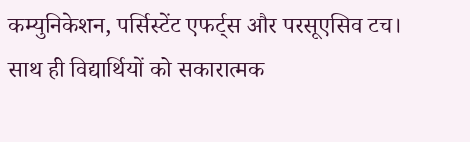कम्युनिकेशन, पर्सिस्टेंट एफर्ट्स और परसूएसिव टच। साथ ही विद्यार्थियों को सकारात्मक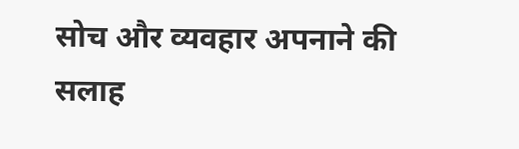सोच और व्यवहार अपनाने की सलाह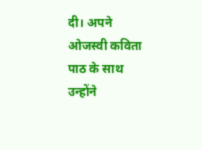दी। अपने ओजस्वी कविता पाठ के साथ उन्होंने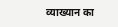व्याख्यान का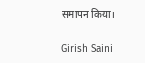समापन किया।

Girish Saini